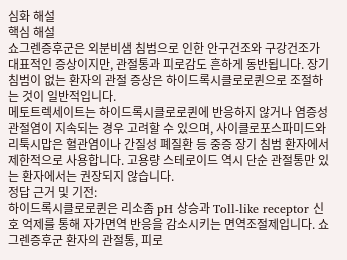심화 해설
핵심 해설
쇼그렌증후군은 외분비샘 침범으로 인한 안구건조와 구강건조가 대표적인 증상이지만, 관절통과 피로감도 흔하게 동반됩니다. 장기 침범이 없는 환자의 관절 증상은 하이드록시클로로퀸으로 조절하는 것이 일반적입니다.
메토트렉세이트는 하이드록시클로로퀸에 반응하지 않거나 염증성 관절염이 지속되는 경우 고려할 수 있으며, 사이클로포스파미드와 리툭시맙은 혈관염이나 간질성 폐질환 등 중증 장기 침범 환자에서 제한적으로 사용합니다. 고용량 스테로이드 역시 단순 관절통만 있는 환자에서는 권장되지 않습니다.
정답 근거 및 기전:
하이드록시클로로퀸은 리소좀 pH 상승과 Toll-like receptor 신호 억제를 통해 자가면역 반응을 감소시키는 면역조절제입니다. 쇼그렌증후군 환자의 관절통, 피로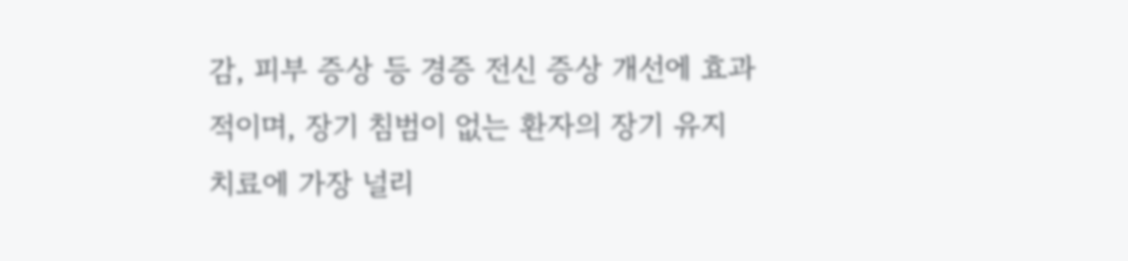감, 피부 증상 등 경증 전신 증상 개선에 효과적이며, 장기 침범이 없는 환자의 장기 유지 치료에 가장 널리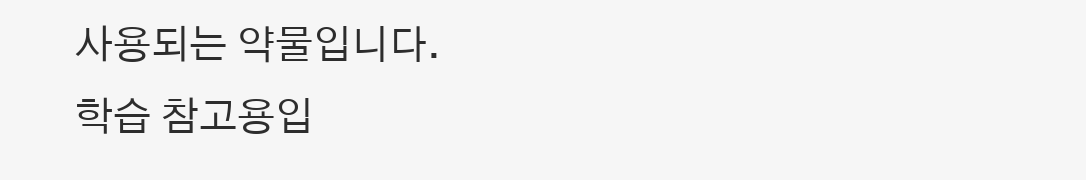사용되는 약물입니다.
학습 참고용입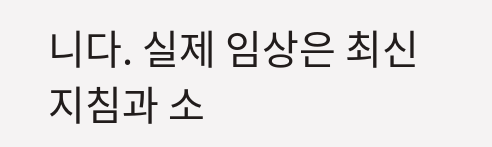니다. 실제 임상은 최신 지침과 소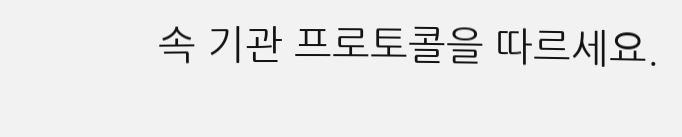속 기관 프로토콜을 따르세요.